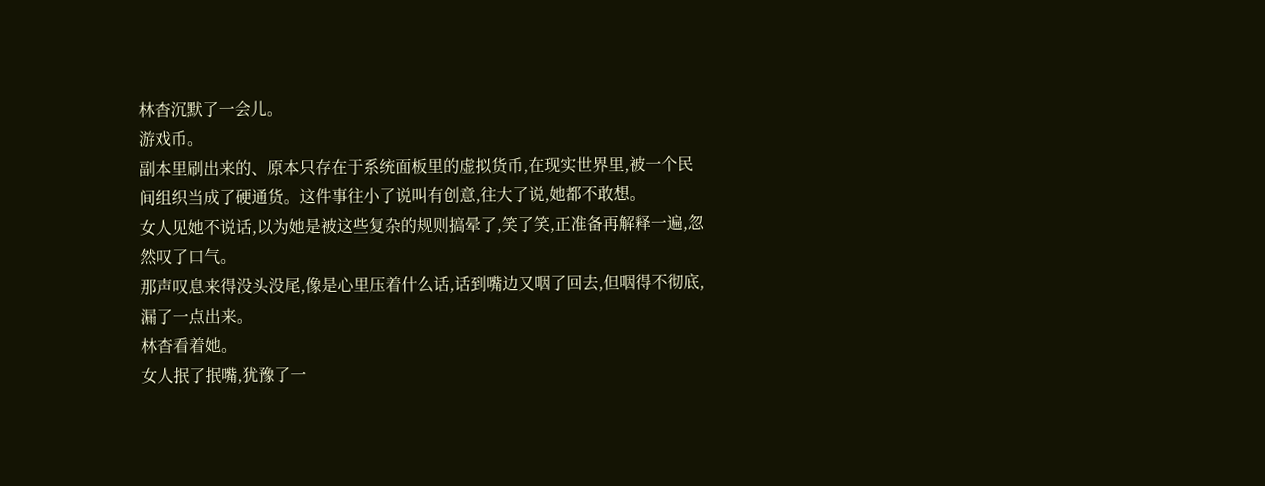林杳沉默了一会儿。
游戏币。
副本里刷出来的、原本只存在于系统面板里的虚拟货币,在现实世界里,被一个民间组织当成了硬通货。这件事往小了说叫有创意,往大了说,她都不敢想。
女人见她不说话,以为她是被这些复杂的规则搞晕了,笑了笑,正准备再解释一遍,忽然叹了口气。
那声叹息来得没头没尾,像是心里压着什么话,话到嘴边又咽了回去,但咽得不彻底,漏了一点出来。
林杳看着她。
女人抿了抿嘴,犹豫了一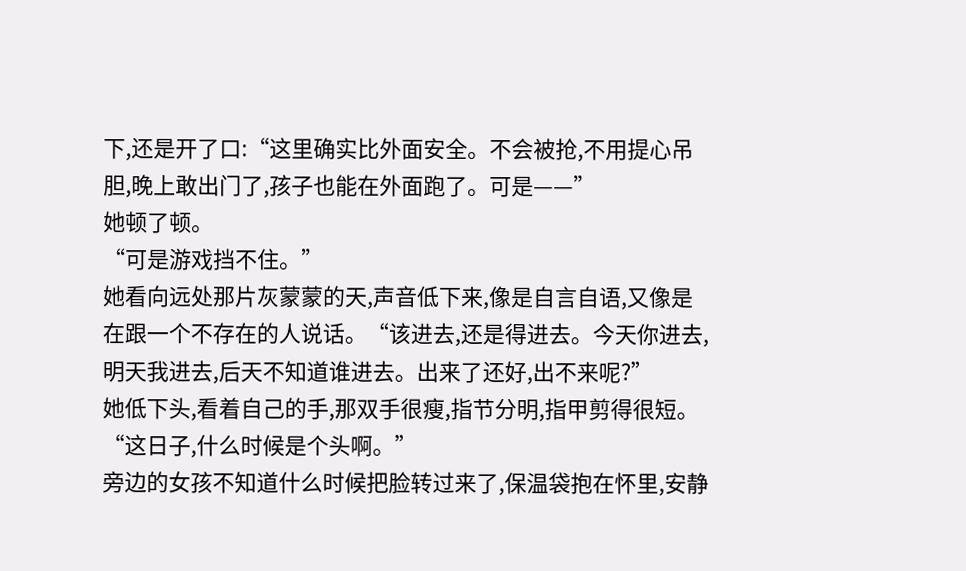下,还是开了口:“这里确实比外面安全。不会被抢,不用提心吊胆,晚上敢出门了,孩子也能在外面跑了。可是——”
她顿了顿。
“可是游戏挡不住。”
她看向远处那片灰蒙蒙的天,声音低下来,像是自言自语,又像是在跟一个不存在的人说话。“该进去,还是得进去。今天你进去,明天我进去,后天不知道谁进去。出来了还好,出不来呢?”
她低下头,看着自己的手,那双手很瘦,指节分明,指甲剪得很短。“这日子,什么时候是个头啊。”
旁边的女孩不知道什么时候把脸转过来了,保温袋抱在怀里,安静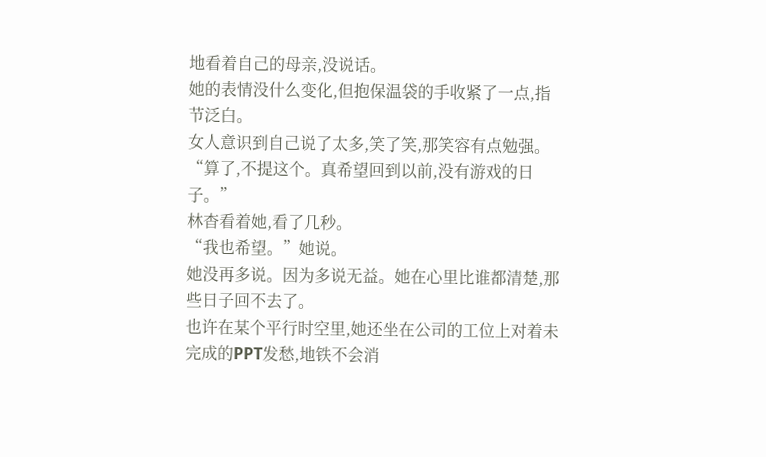地看着自己的母亲,没说话。
她的表情没什么变化,但抱保温袋的手收紧了一点,指节泛白。
女人意识到自己说了太多,笑了笑,那笑容有点勉强。“算了,不提这个。真希望回到以前,没有游戏的日子。”
林杳看着她,看了几秒。
“我也希望。”她说。
她没再多说。因为多说无益。她在心里比谁都清楚,那些日子回不去了。
也许在某个平行时空里,她还坐在公司的工位上对着未完成的PPT发愁,地铁不会消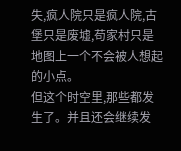失,疯人院只是疯人院,古堡只是废墟,苟家村只是地图上一个不会被人想起的小点。
但这个时空里,那些都发生了。并且还会继续发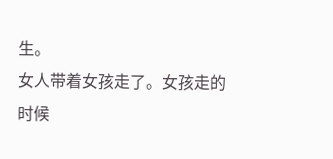生。
女人带着女孩走了。女孩走的时候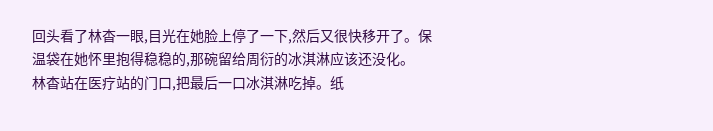回头看了林杳一眼,目光在她脸上停了一下,然后又很快移开了。保温袋在她怀里抱得稳稳的,那碗留给周衍的冰淇淋应该还没化。
林杳站在医疗站的门口,把最后一口冰淇淋吃掉。纸